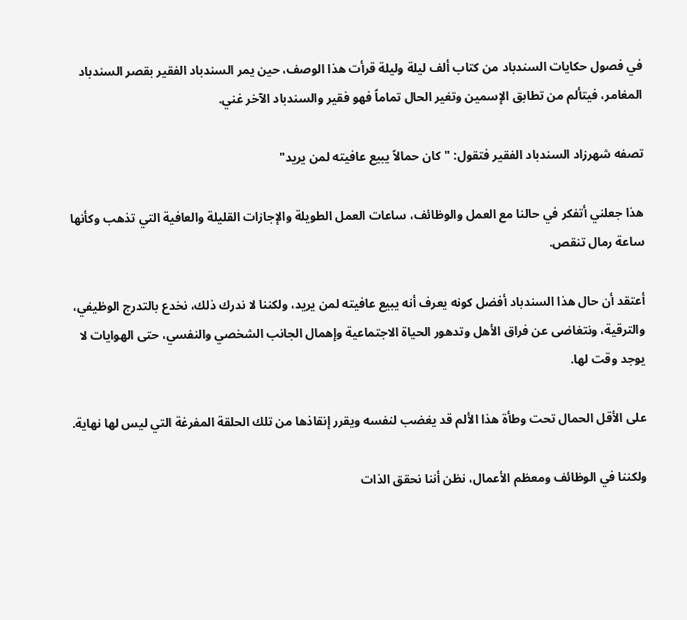في فصول حكايات السندباد من كتاب ألف ليلة وليلة قرأت هذا الوصف، حين يمر السندباد الفقير بقصر السندباد المغامر، فيتألم من تطابق الإسمين وتغير الحال تماماً فهو فقير والسندباد الآخر غني.

تصفه شهرزاد السندباد الفقير فتقول: "كان حمالاً يبيع عافيته لمن يريد"

هذا جعلني أتفكر في حالنا مع العمل والوظائف، ساعات العمل الطويلة والإجازات القليلة والعافية التي تذهب وكأنها ساعة رمال تنقص.

أعتقد أن حال هذا السندباد أفضل كونه يعرف أنه يبيع عافيته لمن يريد، ولكننا لا ندرك ذلك، نخدع بالتدرج الوظيفي، والترقية، ونتغاضى عن فراق الأهل وتدهور الحياة الاجتماعية وإهمال الجانب الشخصي والنفسي، حتى الهوايات لا يوجد وقت لها.

على الأقل الحمال تحت وطأة هذا الألم قد يغضب لنفسه ويقرر إنقاذها من تلك الحلقة المفرغة التي ليس لها نهاية.

ولكننا في الوظائف ومعظم الأعمال، نظن أننا نحقق الذات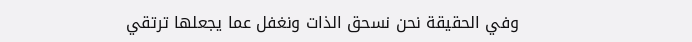وفي الحقيقة نحن نسحق الذات ونغفل عما يجعلها ترتقي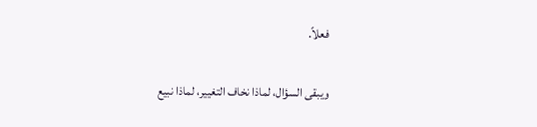فعلاً.

ويبقى السؤال، لماذا نخاف التغيير، لماذا نبيع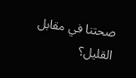صحتنا في مقابل القليل؟